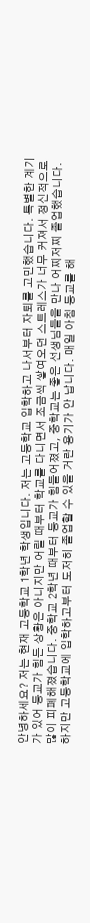안녕하세요? 저는 현재 고등학교 1학년 학생입니다. 저는 고등학교 입학하고 나서부터 자퇴를 고민했습니다. 특별한 계기가 있어 등교가 힘든 상황은 아니지만 어릴 때부터 학교를 다니면서 조금씩 쌓여오던 스트레스가 너무 커져서 정신적으로 많이 피폐해졌습니다. 중학교 2학년 때부터 등교가 힘들어졌고, 중학교는 좋은 선생님들을 만나 어찌저찌 졸업했습니다. 하지만 고등학교에 입학하고부터 도저히 졸업할 수 있을 거란 용기가 안 납니다. 매일 아침 등교를 해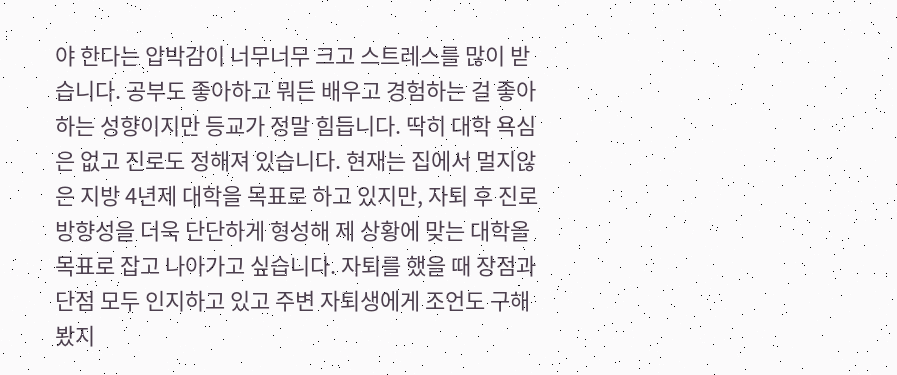야 한다는 압박감이 너무너무 크고 스트레스를 많이 받습니다. 공부도 좋아하고 뭐든 배우고 경험하는 걸 좋아하는 성향이지만 등교가 정말 힘듭니다. 딱히 대학 욕심은 없고 진로도 정해져 있습니다. 현재는 집에서 멀지않은 지방 4년제 대학을 목표로 하고 있지만, 자퇴 후 진로 방향성을 더욱 단단하게 형성해 제 상황에 맞는 대학을 목표로 잡고 나아가고 싶습니다. 자퇴를 했을 때 장점과 단점 모두 인지하고 있고 주변 자퇴생에게 조언도 구해봤지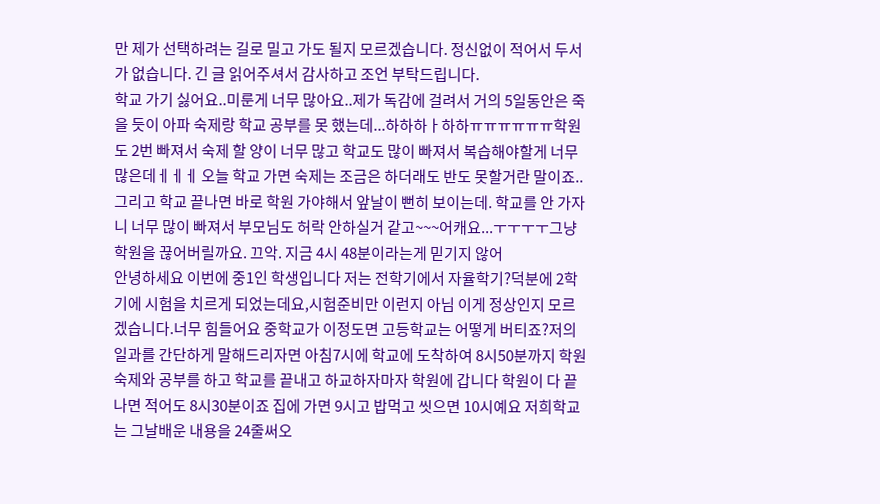만 제가 선택하려는 길로 밀고 가도 될지 모르겠습니다. 정신없이 적어서 두서가 없습니다. 긴 글 읽어주셔서 감사하고 조언 부탁드립니다.
학교 가기 싫어요..미룬게 너무 많아요..제가 독감에 걸려서 거의 5일동안은 죽을 듯이 아파 숙제랑 학교 공부를 못 했는데...하하하ㅏ하하ㅠㅠㅠㅠㅠㅠ학원도 2번 빠져서 숙제 할 양이 너무 많고 학교도 많이 빠져서 복습해야할게 너무 많은데ㅔㅔㅔ 오늘 학교 가면 숙제는 조금은 하더래도 반도 못할거란 말이죠..그리고 학교 끝나면 바로 학원 가야해서 앞날이 뻔히 보이는데. 학교를 안 가자니 너무 많이 빠져서 부모님도 허락 안하실거 같고~~~어캐요...ㅜㅜㅜㅜ그냥 학원을 끊어버릴까요. 끄악. 지금 4시 48분이라는게 믿기지 않어
안녕하세요 이번에 중1인 학생입니다 저는 전학기에서 자율학기?덕분에 2학기에 시험을 치르게 되었는데요,시험준비만 이런지 아님 이게 정상인지 모르겠습니다.너무 힘들어요 중학교가 이정도면 고등학교는 어떻게 버티죠?저의 일과를 간단하게 말해드리자면 아침7시에 학교에 도착하여 8시50분까지 학원숙제와 공부를 하고 학교를 끝내고 하교하자마자 학원에 갑니다 학원이 다 끝나면 적어도 8시30분이죠 집에 가면 9시고 밥먹고 씻으면 10시예요 저희학교는 그날배운 내용을 24줄써오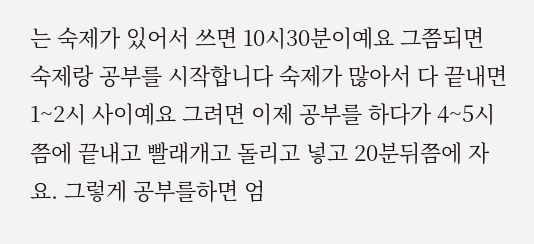는 숙제가 있어서 쓰면 10시30분이예요 그쯤되면 숙제랑 공부를 시작합니다 숙제가 많아서 다 끝내면 1~2시 사이예요 그려면 이제 공부를 하다가 4~5시쯤에 끝내고 빨래개고 돌리고 넣고 20분뒤쯤에 자요. 그렇게 공부를하면 엄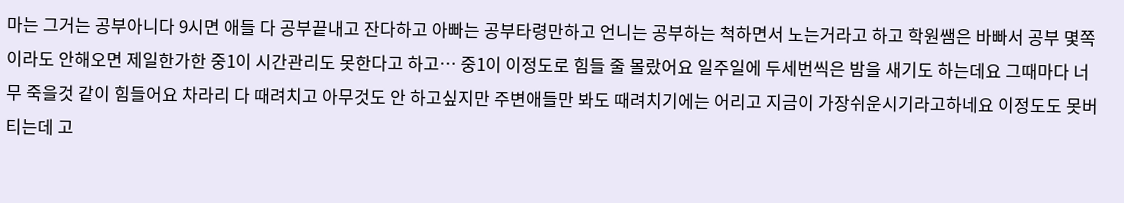마는 그거는 공부아니다 9시면 애들 다 공부끝내고 잔다하고 아빠는 공부타령만하고 언니는 공부하는 척하면서 노는거라고 하고 학원쌤은 바빠서 공부 몇쪽이라도 안해오면 제일한가한 중1이 시간관리도 못한다고 하고… 중1이 이정도로 힘들 줄 몰랐어요 일주일에 두세번씩은 밤을 새기도 하는데요 그때마다 너무 죽을것 같이 힘들어요 차라리 다 때려치고 아무것도 안 하고싶지만 주변애들만 봐도 때려치기에는 어리고 지금이 가장쉬운시기라고하네요 이정도도 못버티는데 고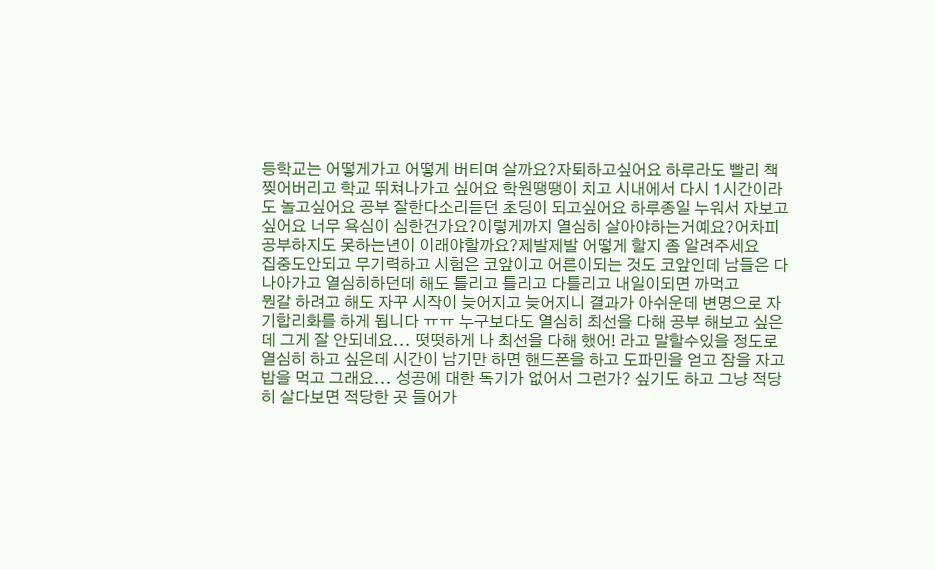등학교는 어떻게가고 어떻게 버티며 살까요?자퇴하고싶어요 하루라도 빨리 책 찢어버리고 학교 뛰쳐나가고 싶어요 학원땡땡이 치고 시내에서 다시 1시간이라도 놀고싶어요 공부 잘한다소리듣던 초딩이 되고싶어요 하루종일 누워서 자보고 싶어요 너무 욕심이 심한건가요?이렇게까지 열심히 살아야하는거예요?어차피 공부하지도 못하는년이 이래야할까요?제발제발 어떻게 할지 좀 알려주세요
집중도안되고 무기력하고 시험은 코앞이고 어른이되는 것도 코앞인데 남들은 다 나아가고 열심히하던데 해도 틀리고 틀리고 다틀리고 내일이되면 까먹고
뭔갈 하려고 해도 자꾸 시작이 늦어지고 늦어지니 결과가 아쉬운데 변명으로 자기합리화를 하게 됩니다 ㅠㅠ 누구보다도 열심히 최선을 다해 공부 해보고 싶은데 그게 잘 안되네요... 떳떳하게 나 최선을 다해 했어! 라고 말할수있을 정도로 열심히 하고 싶은데 시간이 남기만 하면 핸드폰을 하고 도파민을 얻고 잠을 자고 밥을 먹고 그래요... 성공에 대한 독기가 없어서 그런가? 싶기도 하고 그냥 적당히 살다보면 적당한 곳 들어가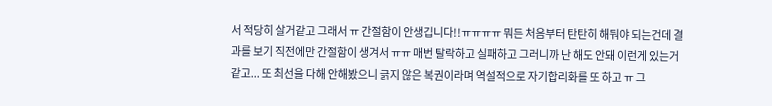서 적당히 살거같고 그래서 ㅠ 간절함이 안생깁니다!!ㅠㅠㅠㅠ 뭐든 처음부터 탄탄히 해둬야 되는건데 결과를 보기 직전에만 간절함이 생겨서 ㅠㅠ 매번 탈락하고 실패하고 그러니까 난 해도 안돼 이런게 있는거 같고... 또 최선을 다해 안해봤으니 긁지 않은 복권이라며 역설적으로 자기합리화를 또 하고 ㅠ 그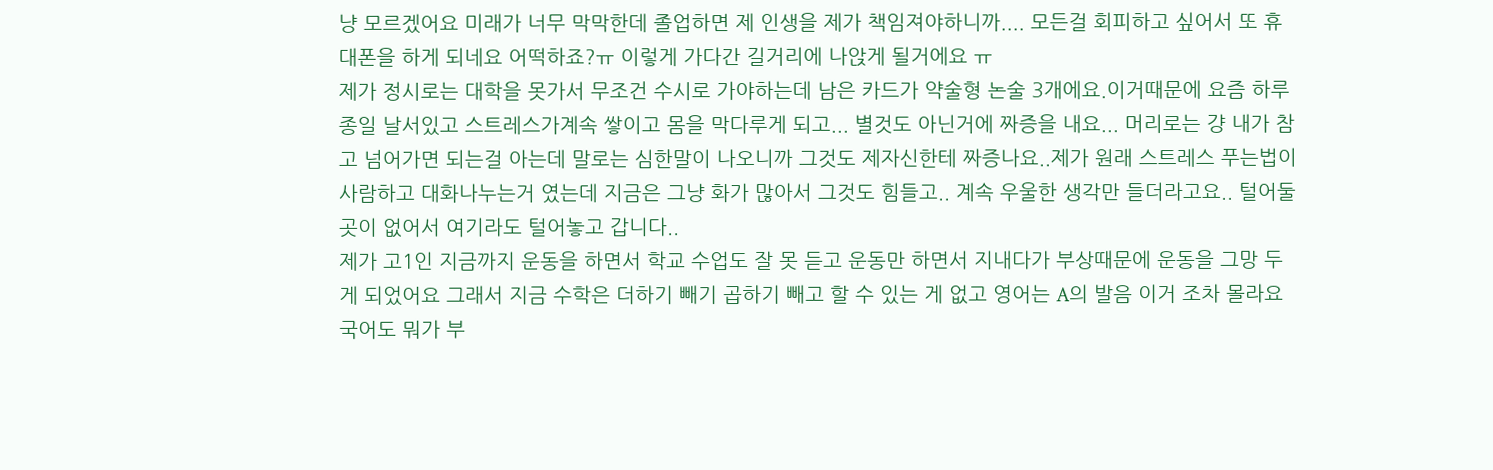냥 모르겠어요 미래가 너무 막막한데 졸업하면 제 인생을 제가 책임져야하니까.... 모든걸 회피하고 싶어서 또 휴대폰을 하게 되네요 어떡하죠?ㅠ 이렇게 가다간 길거리에 나앉게 될거에요 ㅠ
제가 정시로는 대학을 못가서 무조건 수시로 가야하는데 남은 카드가 약술형 논술 3개에요.이거때문에 요즘 하루종일 날서있고 스트레스가계속 쌓이고 몸을 막다루게 되고... 별것도 아닌거에 짜증을 내요... 머리로는 걍 내가 참고 넘어가면 되는걸 아는데 말로는 심한말이 나오니까 그것도 제자신한테 짜증나요..제가 원래 스트레스 푸는법이 사람하고 대화나누는거 였는데 지금은 그냥 화가 많아서 그것도 힘들고.. 계속 우울한 생각만 들더라고요.. 털어둘곳이 없어서 여기라도 털어놓고 갑니다..
제가 고1인 지금까지 운동을 하면서 학교 수업도 잘 못 듣고 운동만 하면서 지내다가 부상때문에 운동을 그망 두게 되었어요 그래서 지금 수학은 더하기 빼기 곱하기 빼고 할 수 있는 게 없고 영어는 A의 발음 이거 조차 몰라요 국어도 뭐가 부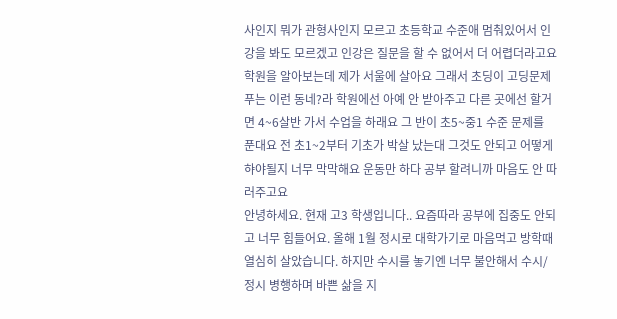사인지 뭐가 관형사인지 모르고 초등학교 수준애 멈춰있어서 인강을 봐도 모르겠고 인강은 질문을 할 수 없어서 더 어렵더라고요 학원을 알아보는데 제가 서울에 살아요 그래서 초딩이 고딩문제 푸는 이런 동네?라 학원에선 아예 안 받아주고 다른 곳에선 할거면 4~6살반 가서 수업을 하래요 그 반이 초5~중1 수준 문제를 푼대요 전 초1~2부터 기초가 박살 났는대 그것도 안되고 어떻게 햐야될지 너무 막막해요 운동만 하다 공부 할려니까 마음도 안 따러주고요
안녕하세요. 현재 고3 학생입니다.. 요즘따라 공부에 집중도 안되고 너무 힘들어요. 올해 1월 정시로 대학가기로 마음먹고 방학때 열심히 살았습니다. 하지만 수시를 놓기엔 너무 불안해서 수시/정시 병행하며 바쁜 삶을 지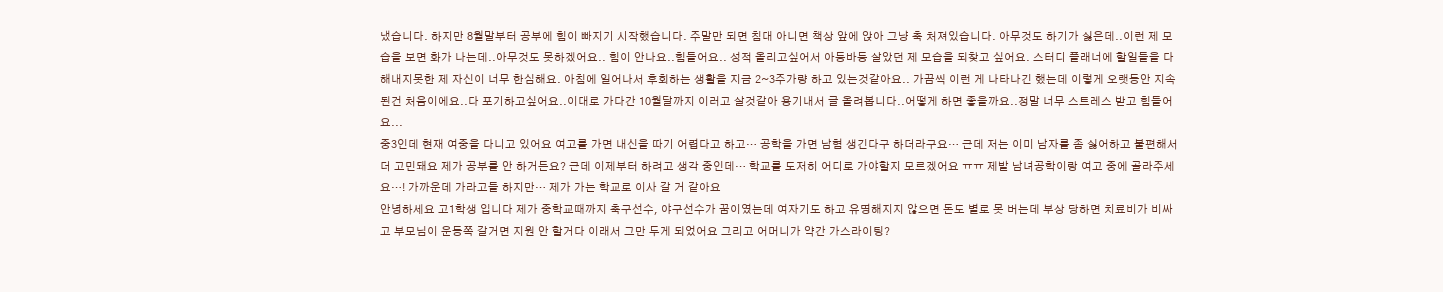냈습니다. 하지만 8월말부터 공부에 힘이 빠지기 시작했습니다. 주말만 되면 침대 아니면 책상 앞에 앉아 그냥 축 처져있습니다. 아무것도 하기가 싫은데..이런 제 모습을 보면 화가 나는데..아무것도 못하겠어요.. 힘이 안나요..힘들어요.. 성적 올리고싶어서 아등바등 살았던 제 모습을 되찾고 싶어요. 스터디 플래너에 할일들을 다 해내지못한 제 자신이 너무 한심해요. 아침에 일어나서 후회하는 생활을 지금 2~3주가량 하고 있는것같아요.. 가끔씩 이런 게 나타나긴 했는데 이렇게 오랫동안 지속된건 처음이에요..다 포기하고싶어요..이대로 가다간 10월달까지 이러고 살것같아 용기내서 글 올려봅니다..어떻게 하면 좋을까요..정말 너무 스트레스 받고 힘들어요...
중3인데 현재 여중을 다니고 있어요 여고를 가면 내신을 따기 어렵다고 하고… 공학을 가면 남혐 생긴다구 하더라구요… 근데 저는 이미 남자를 좀 싫어하고 불편해서 더 고민돼요 제가 공부를 안 하거든요? 근데 이제부터 하려고 생각 중인데… 학교를 도저히 어디로 가야할지 모르겠어요 ㅠㅠ 제발 남녀공학이랑 여고 중에 골라주세요…! 가까운데 가라고들 하지만… 제가 가는 학교로 이사 갈 거 같아요
안녕하세요 고1학생 입니다 제가 중학교때까지 축구선수, 야구선수가 꿈이였는데 여자기도 하고 유명해지지 않으면 돈도 별로 못 버는데 부상 당하면 치료비가 비싸고 부모님이 운동쪽 갈거면 지원 안 할거다 이래서 그만 두게 되었어요 그리고 어머니가 약간 가스라이팅?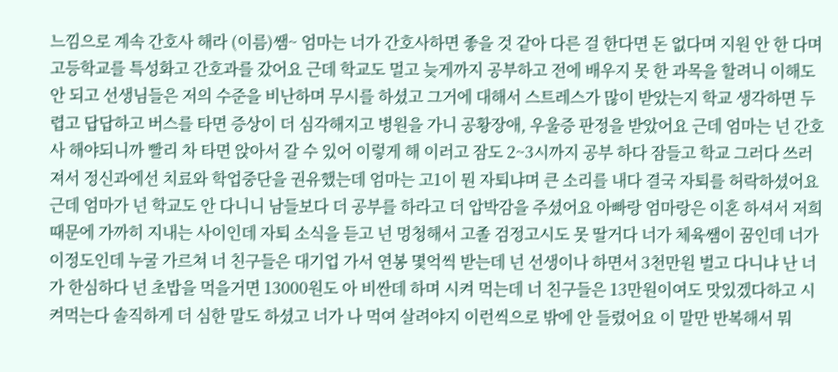느낌으로 계속 간호사 해라 (이름)쌤~ 엄마는 너가 간호사하면 좋을 것 같아 다른 걸 한다면 돈 없다며 지원 안 한 다며 고등학교를 특성화고 간호과를 갔어요 근데 학교도 멀고 늦게까지 공부하고 전에 배우지 못 한 과목을 할려니 이해도 안 되고 선생님들은 저의 수준을 비난하며 무시를 하셨고 그거에 대해서 스트레스가 많이 받았는지 학교 생각하면 두렵고 답답하고 버스를 타면 증상이 더 심각해지고 병원을 가니 공황장애, 우울증 판정을 받았어요 근데 엄마는 넌 간호사 해야되니까 빨리 차 타면 앉아서 갈 수 있어 이렇게 해 이러고 잠도 2~3시까지 공부 하다 잠들고 학교 그러다 쓰러져서 정신과에선 치료와 학업중단을 권유했는데 엄마는 고1이 뭔 자퇴냐며 큰 소리를 내다 결국 자퇴를 허락하셨어요 근데 엄마가 넌 학교도 안 다니니 남들보다 더 공부를 하라고 더 압박감을 주셨어요 아빠랑 엄마랑은 이혼 하셔서 저희 때문에 가까히 지내는 사이인데 자퇴 소식을 듣고 넌 멍청해서 고졸 검정고시도 못 딸거다 너가 체육쌤이 꿈인데 너가 이정도인데 누굴 가르쳐 너 친구들은 대기업 가서 연봉 몇억씩 받는데 넌 선생이나 하면서 3천만원 벌고 다니냐 난 너가 한심하다 넌 초밥을 먹을거면 13000원도 아 비싼데 하며 시켜 먹는데 너 친구들은 13만원이여도 맛있겠다하고 시켜먹는다 솔직하게 더 심한 말도 하셨고 너가 나 먹여 살려야지 이런씩으로 밖에 안 들렸어요 이 말만 반복해서 뭐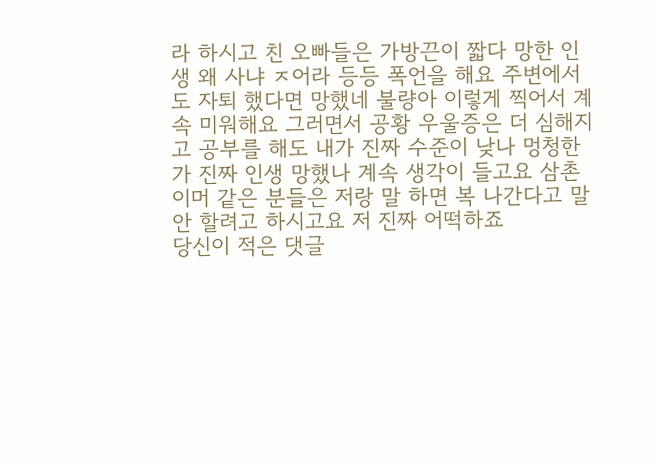라 하시고 친 오빠들은 가방끈이 짧다 망한 인생 왜 사냐 ㅈ어라 등등 폭언을 해요 주변에서도 자퇴 했다면 망했네 불량아 이렇게 찍어서 계속 미워해요 그러면서 공황 우울증은 더 심해지고 공부를 해도 내가 진짜 수준이 낮나 멍청한가 진짜 인생 망했나 계속 생각이 들고요 삼촌 이머 같은 분들은 저랑 말 하면 복 나간다고 말 안 할려고 하시고요 저 진짜 어떡하죠
당신이 적은 댓글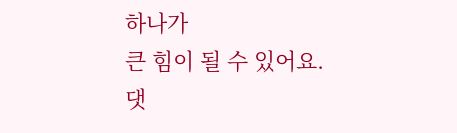하나가
큰 힘이 될 수 있어요.
댓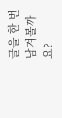글을 한 번 남겨볼까요?